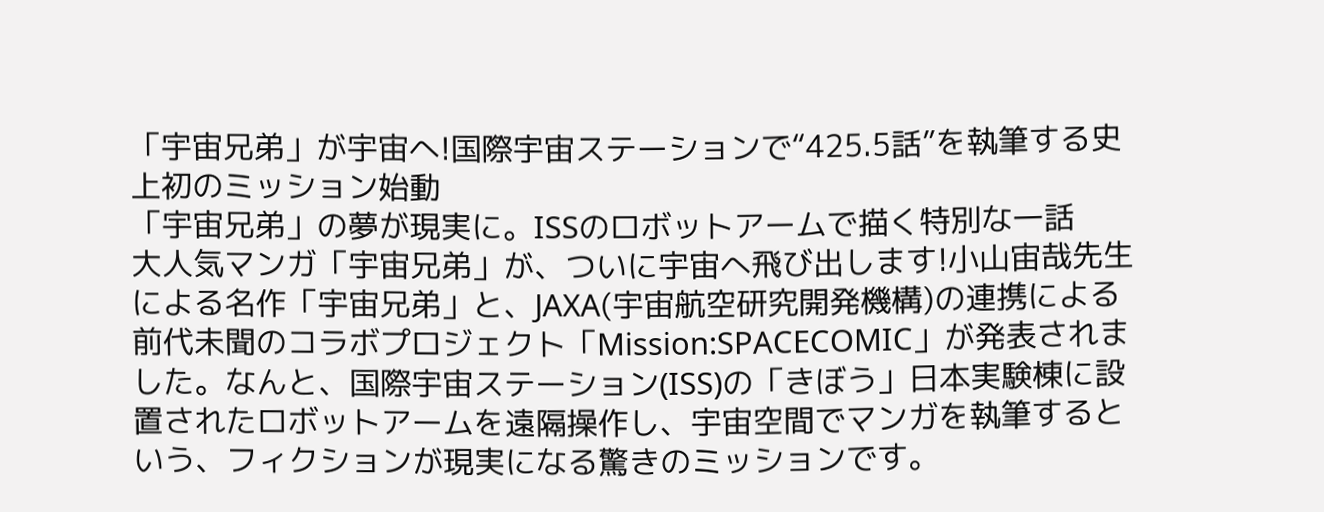「宇宙兄弟」が宇宙へ!国際宇宙ステーションで“425.5話”を執筆する史上初のミッション始動
「宇宙兄弟」の夢が現実に。ISSのロボットアームで描く特別な一話
大人気マンガ「宇宙兄弟」が、ついに宇宙へ飛び出します!小山宙哉先生による名作「宇宙兄弟」と、JAXA(宇宙航空研究開発機構)の連携による前代未聞のコラボプロジェクト「Mission:SPACECOMIC」が発表されました。なんと、国際宇宙ステーション(ISS)の「きぼう」日本実験棟に設置されたロボットアームを遠隔操作し、宇宙空間でマンガを執筆するという、フィクションが現実になる驚きのミッションです。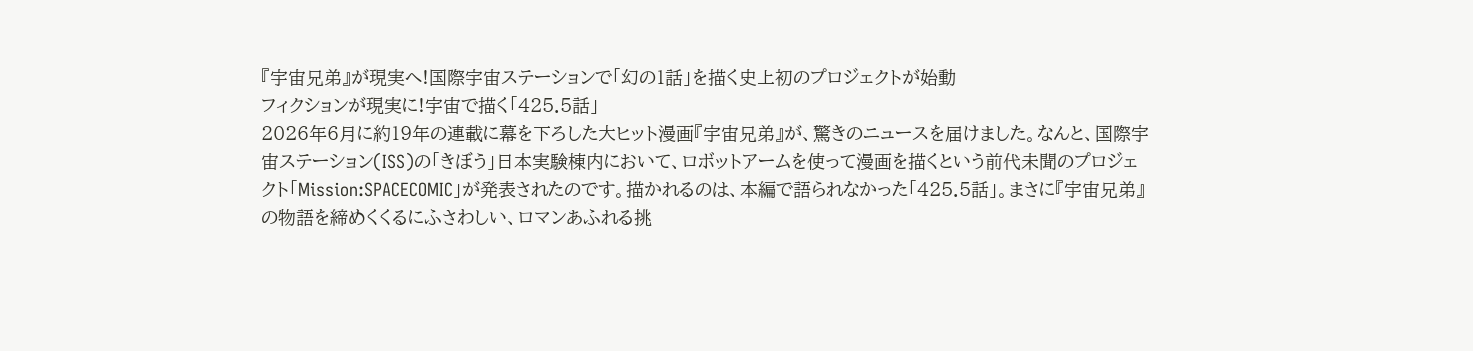『宇宙兄弟』が現実へ!国際宇宙ステーションで「幻の1話」を描く史上初のプロジェクトが始動
フィクションが現実に!宇宙で描く「425.5話」
2026年6月に約19年の連載に幕を下ろした大ヒット漫画『宇宙兄弟』が、驚きのニュースを届けました。なんと、国際宇宙ステーション(ISS)の「きぼう」日本実験棟内において、ロボットアームを使って漫画を描くという前代未聞のプロジェクト「Mission:SPACECOMIC」が発表されたのです。描かれるのは、本編で語られなかった「425.5話」。まさに『宇宙兄弟』の物語を締めくくるにふさわしい、ロマンあふれる挑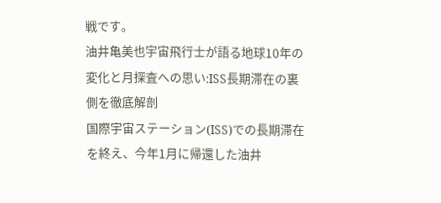戦です。
油井亀美也宇宙飛行士が語る地球10年の変化と月探査への思い:ISS長期滞在の裏側を徹底解剖
国際宇宙ステーション(ISS)での長期滞在を終え、今年1月に帰還した油井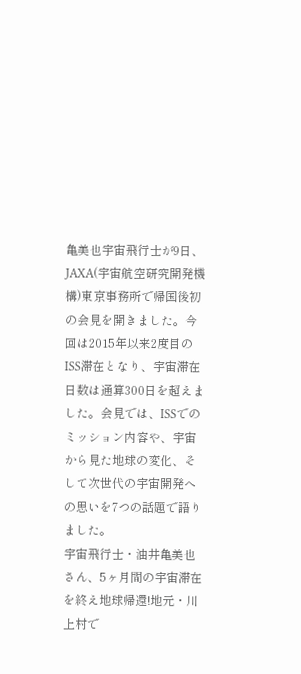亀美也宇宙飛行士が9日、JAXA(宇宙航空研究開発機構)東京事務所で帰国後初の会見を開きました。今回は2015年以来2度目のISS滞在となり、宇宙滞在日数は通算300日を超えました。会見では、ISSでのミッション内容や、宇宙から見た地球の変化、そして次世代の宇宙開発への思いを7つの話題で語りました。
宇宙飛行士・油井亀美也さん、5ヶ月間の宇宙滞在を終え地球帰還!地元・川上村で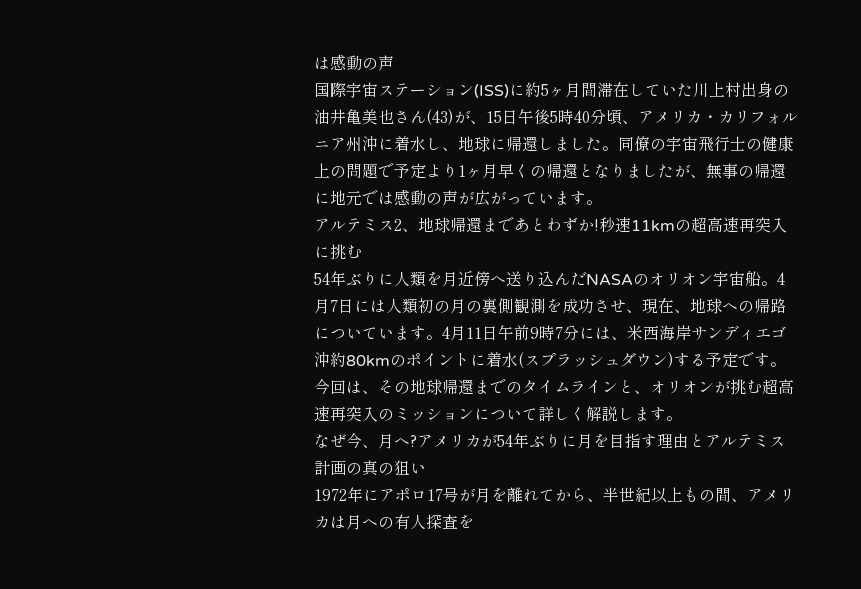は感動の声
国際宇宙ステーション(ISS)に約5ヶ月間滞在していた川上村出身の油井亀美也さん(43)が、15日午後5時40分頃、アメリカ・カリフォルニア州沖に着水し、地球に帰還しました。同僚の宇宙飛行士の健康上の問題で予定より1ヶ月早くの帰還となりましたが、無事の帰還に地元では感動の声が広がっています。
アルテミス2、地球帰還まであとわずか!秒速11kmの超高速再突入に挑む
54年ぶりに人類を月近傍へ送り込んだNASAのオリオン宇宙船。4月7日には人類初の月の裏側観測を成功させ、現在、地球への帰路についています。4月11日午前9時7分には、米西海岸サンディエゴ沖約80kmのポイントに着水(スプラッシュダウン)する予定です。今回は、その地球帰還までのタイムラインと、オリオンが挑む超高速再突入のミッションについて詳しく解説します。
なぜ今、月へ?アメリカが54年ぶりに月を目指す理由とアルテミス計画の真の狙い
1972年にアポロ17号が月を離れてから、半世紀以上もの間、アメリカは月への有人探査を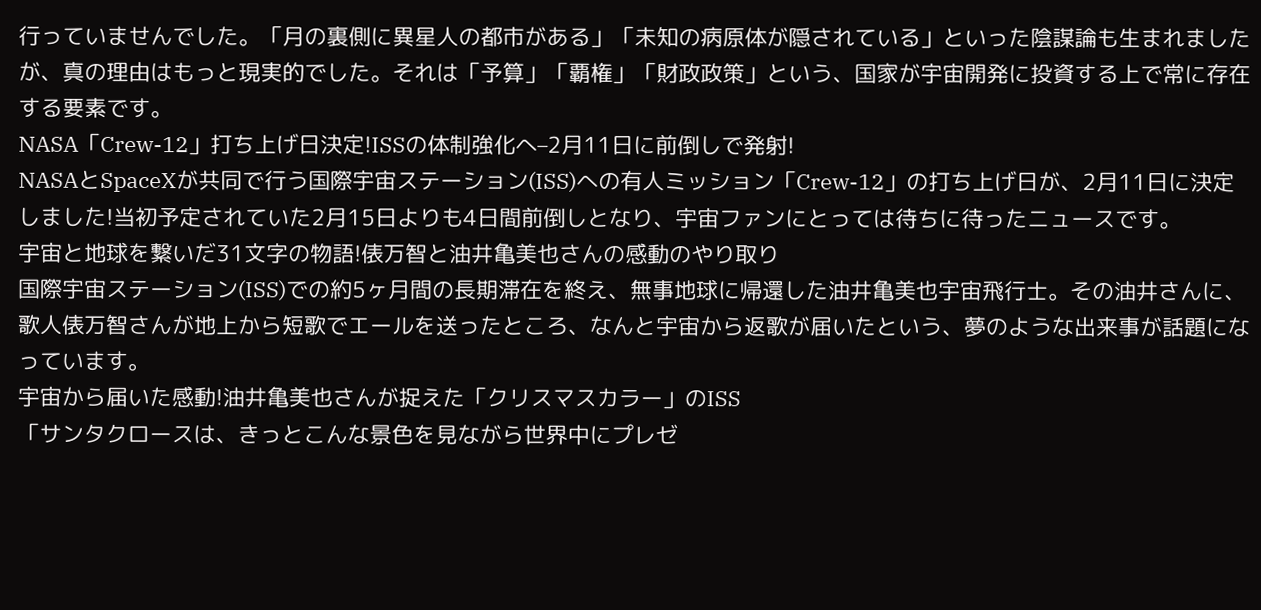行っていませんでした。「月の裏側に異星人の都市がある」「未知の病原体が隠されている」といった陰謀論も生まれましたが、真の理由はもっと現実的でした。それは「予算」「覇権」「財政政策」という、国家が宇宙開発に投資する上で常に存在する要素です。
NASA「Crew-12」打ち上げ日決定!ISSの体制強化へ–2月11日に前倒しで発射!
NASAとSpaceXが共同で行う国際宇宙ステーション(ISS)への有人ミッション「Crew-12」の打ち上げ日が、2月11日に決定しました!当初予定されていた2月15日よりも4日間前倒しとなり、宇宙ファンにとっては待ちに待ったニュースです。
宇宙と地球を繋いだ31文字の物語!俵万智と油井亀美也さんの感動のやり取り
国際宇宙ステーション(ISS)での約5ヶ月間の長期滞在を終え、無事地球に帰還した油井亀美也宇宙飛行士。その油井さんに、歌人俵万智さんが地上から短歌でエールを送ったところ、なんと宇宙から返歌が届いたという、夢のような出来事が話題になっています。
宇宙から届いた感動!油井亀美也さんが捉えた「クリスマスカラー」のISS
「サンタクロースは、きっとこんな景色を見ながら世界中にプレゼ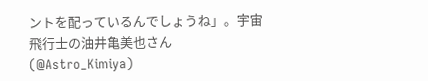ントを配っているんでしょうね」。宇宙飛行士の油井亀美也さん(@Astro_Kimiya)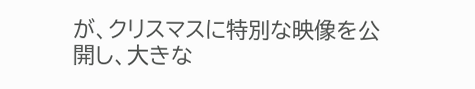が、クリスマスに特別な映像を公開し、大きな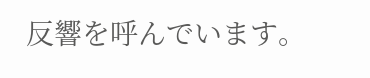反響を呼んでいます。